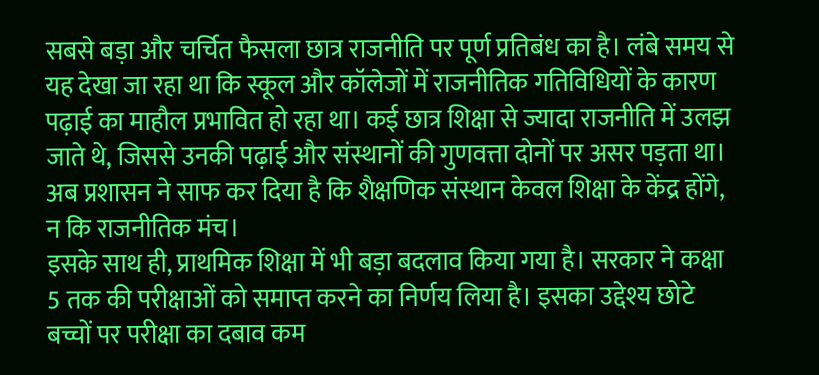सबसे बड़ा और चर्चित फैसला छात्र राजनीति पर पूर्ण प्रतिबंध का है। लंबे समय से यह देखा जा रहा था कि स्कूल और कॉलेजों में राजनीतिक गतिविधियों के कारण पढ़ाई का माहौल प्रभावित हो रहा था। कई छात्र शिक्षा से ज्यादा राजनीति में उलझ जाते थे, जिससे उनकी पढ़ाई और संस्थानों की गुणवत्ता दोनों पर असर पड़ता था। अब प्रशासन ने साफ कर दिया है कि शैक्षणिक संस्थान केवल शिक्षा के केंद्र होंगे, न कि राजनीतिक मंच।
इसके साथ ही, प्राथमिक शिक्षा में भी बड़ा बदलाव किया गया है। सरकार ने कक्षा 5 तक की परीक्षाओं को समाप्त करने का निर्णय लिया है। इसका उद्देश्य छोटे बच्चों पर परीक्षा का दबाव कम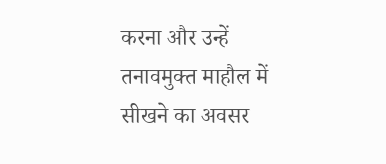करना और उन्हें तनावमुक्त माहौल में सीखने का अवसर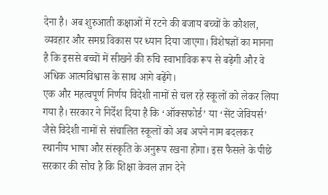देना है। अब शुरुआती कक्षाओं में रटने की बजाय बच्चों के कौशल, व्यवहार और समग्र विकास पर ध्यान दिया जाएगा। विशेषज्ञों का मानना है कि इससे बच्चों में सीखने की रुचि स्वाभाविक रूप से बढ़ेगी और वे अधिक आत्मविश्वास के साथ आगे बढ़ेंगे।
एक और महत्वपूर्ण निर्णय विदेशी नामों से चल रहे स्कूलों को लेकर लिया गया है। सरकार ने निर्देश दिया है कि ‘ऑक्सफोर्ड’ या ‘सेंट जेवियर्स’ जैसे विदेशी नामों से संचालित स्कूलों को अब अपने नाम बदलकर स्थानीय भाषा और संस्कृति के अनुरूप रखना होगा। इस फैसले के पीछे सरकार की सोच है कि शिक्षा केवल ज्ञान देने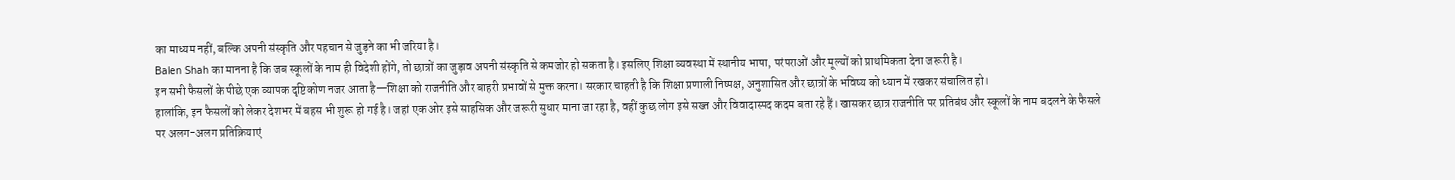का माध्यम नहीं, बल्कि अपनी संस्कृति और पहचान से जुड़ने का भी जरिया है।
Balen Shah का मानना है कि जब स्कूलों के नाम ही विदेशी होंगे, तो छात्रों का जुड़ाव अपनी संस्कृति से कमजोर हो सकता है। इसलिए शिक्षा व्यवस्था में स्थानीय भाषा, परंपराओं और मूल्यों को प्राथमिकता देना जरूरी है।
इन सभी फैसलों के पीछे एक व्यापक दृष्टिकोण नजर आता है—शिक्षा को राजनीति और बाहरी प्रभावों से मुक्त करना। सरकार चाहती है कि शिक्षा प्रणाली निष्पक्ष, अनुशासित और छात्रों के भविष्य को ध्यान में रखकर संचालित हो।
हालांकि, इन फैसलों को लेकर देशभर में बहस भी शुरू हो गई है। जहां एक ओर इसे साहसिक और जरूरी सुधार माना जा रहा है, वहीं कुछ लोग इसे सख्त और विवादास्पद कदम बता रहे हैं। खासकर छात्र राजनीति पर प्रतिबंध और स्कूलों के नाम बदलने के फैसले पर अलग-अलग प्रतिक्रियाएं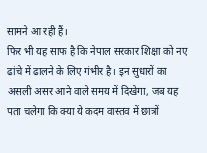सामने आ रही हैं।
फिर भी यह साफ है कि नेपाल सरकार शिक्षा को नए ढांचे में ढालने के लिए गंभीर है। इन सुधारों का असली असर आने वाले समय में दिखेगा, जब यह पता चलेगा कि क्या ये कदम वास्तव में छात्रों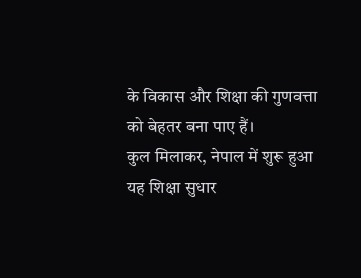के विकास और शिक्षा की गुणवत्ता को बेहतर बना पाए हैं।
कुल मिलाकर, नेपाल में शुरू हुआ यह शिक्षा सुधार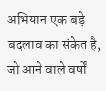अभियान एक बड़े बदलाव का संकेत है, जो आने वाले वर्षों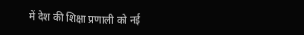में देश की शिक्षा प्रणाली को नई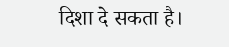दिशा दे सकता है।